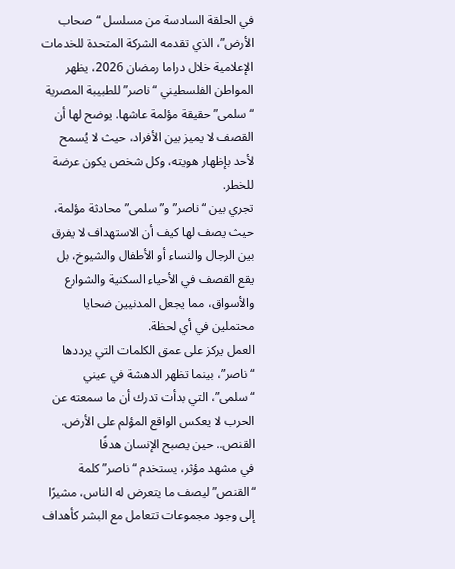في الحلقة السادسة من مسلسل “صحاب الأرض”، الذي تقدمه الشركة المتحدة للخدمات الإعلامية خلال دراما رمضان 2026، يظهر المواطن الفلسطيني “ناصر” للطبيبة المصرية “سلمى” حقيقة مؤلمة عاشها. يوضح لها أن القصف لا يميز بين الأفراد، حيث لا يُسمح لأحد بإظهار هويته، وكل شخص يكون عرضة للخطر.
تجري بين “ناصر” و”سلمى” محادثة مؤلمة، حيث يصف لها كيف أن الاستهداف لا يفرق بين الرجال والنساء أو الأطفال والشيوخ، بل يقع القصف في الأحياء السكنية والشوارع والأسواق، مما يجعل المدنيين ضحايا محتملين في أي لحظة.
العمل يركز على عمق الكلمات التي يرددها “ناصر”، بينما تظهر الدهشة في عيني “سلمى”، التي بدأت تدرك أن ما سمعته عن الحرب لا يعكس الواقع المؤلم على الأرض.
القنص.. حين يصبح الإنسان هدفًا
في مشهد مؤثر، يستخدم “ناصر” كلمة “القنص” ليصف ما يتعرض له الناس، مشيرًا إلى وجود مجموعات تتعامل مع البشر كأهداف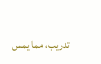تدريب، مما يمس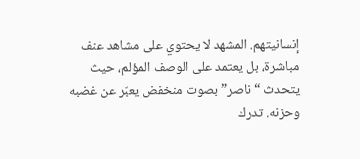إنسانيتهم. المشهد لا يحتوي على مشاهد عنف مباشرة، بل يعتمد على الوصف المؤلم، حيث يتحدث “ناصر” بصوت منخفض يعبّر عن غضبه وحزنه. تدرك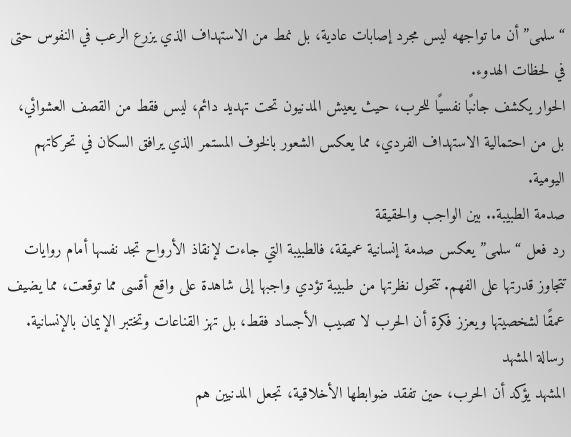“سلمى” أن ما تواجهه ليس مجرد إصابات عادية، بل نمط من الاستهداف الذي يزرع الرعب في النفوس حتى في لحظات الهدوء.
الحوار يكشف جانبًا نفسيًا للحرب، حيث يعيش المدنيون تحت تهديد دائم، ليس فقط من القصف العشوائي، بل من احتمالية الاستهداف الفردي، مما يعكس الشعور بالخوف المستمر الذي يرافق السكان في تحركاتهم اليومية.
صدمة الطبيبة.. بين الواجب والحقيقة
رد فعل “سلمى” يعكس صدمة إنسانية عميقة، فالطبيبة التي جاءت لإنقاذ الأرواح تجد نفسها أمام روايات تتجاوز قدرتها على الفهم. تتحول نظرتها من طبيبة تؤدي واجبها إلى شاهدة على واقع أقسى مما توقعت، مما يضيف عمقًا لشخصيتها ويعزز فكرة أن الحرب لا تصيب الأجساد فقط، بل تهز القناعات وتختبر الإيمان بالإنسانية.
رسالة المشهد
المشهد يؤكد أن الحرب، حين تفقد ضوابطها الأخلاقية، تجعل المدنيين هم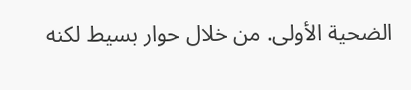الضحية الأولى. من خلال حوار بسيط لكنه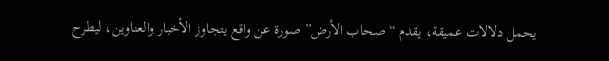يحمل دلالات عميقة، يقدم “صحاب الأرض” صورة عن واقع يتجاوز الأخبار والعناوين، ليطرح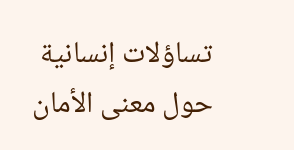تساؤلات إنسانية حول معنى الأمان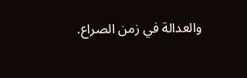والعدالة في زمن الصراع.